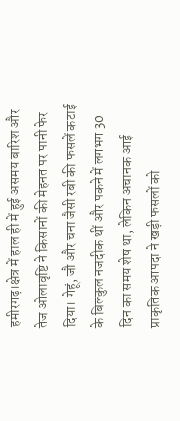हमीरगढ़।क्षेत्र में हाल ही में हुई असमय बारिश और तेज ओलावृष्टि ने किसानों की मेहनत पर पानी फेर दिया। गेहूं, जौ और चना जैसी रबी की फसलें कटाई के बिल्कुल नजदीक थीं और पकने में लगभग 30 दिन का समय शेष था, लेकिन अचानक आई प्राकृतिक आपदा ने खड़ी फसलों को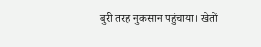बुरी तरह नुकसान पहुंचाया। खेतों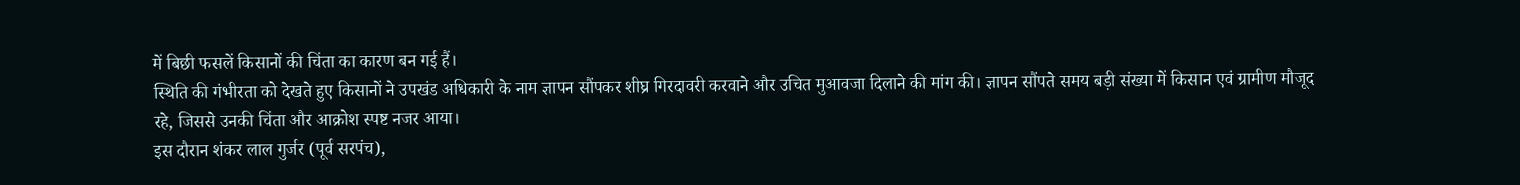में बिछी फसलें किसानों की चिंता का कारण बन गई हैं।
स्थिति की गंभीरता को देखते हुए किसानों ने उपखंड अधिकारी के नाम ज्ञापन सौंपकर शीघ्र गिरदावरी करवाने और उचित मुआवजा दिलाने की मांग की। ज्ञापन सौंपते समय बड़ी संख्या में किसान एवं ग्रामीण मौजूद रहे, जिससे उनकी चिंता और आक्रोश स्पष्ट नजर आया।
इस दौरान शंकर लाल गुर्जर (पूर्व सरपंच),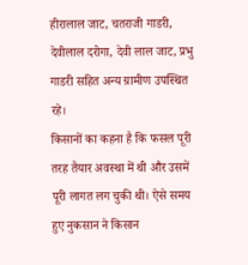हीरालाल जाट, चतराजी गाडरी, देवीलाल दरोगा, देवी लाल जाट, प्रभु गाडरी सहित अन्य ग्रामीण उपस्थित रहे।
किसानों का कहना है कि फसल पूरी तरह तैयार अवस्था में थी और उसमें पूरी लागत लग चुकी थी। ऐसे समय हुए नुकसान ने किसान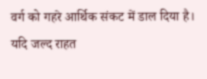वर्ग को गहरे आर्थिक संकट में डाल दिया है। यदि जल्द राहत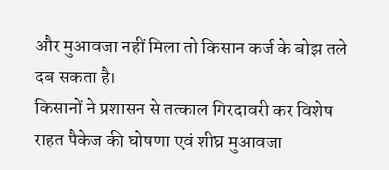और मुआवजा नहीं मिला तो किसान कर्ज के बोझ तले दब सकता है।
किसानों ने प्रशासन से तत्काल गिरदावरी कर विशेष राहत पैकेज की घोषणा एवं शीघ्र मुआवजा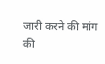जारी करने की मांग की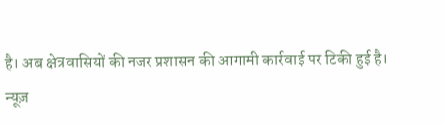है। अब क्षेत्रवासियों की नजर प्रशासन की आगामी कार्रवाई पर टिकी हुई है।
न्यूज़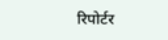रिपोर्टर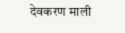देवकरण माली